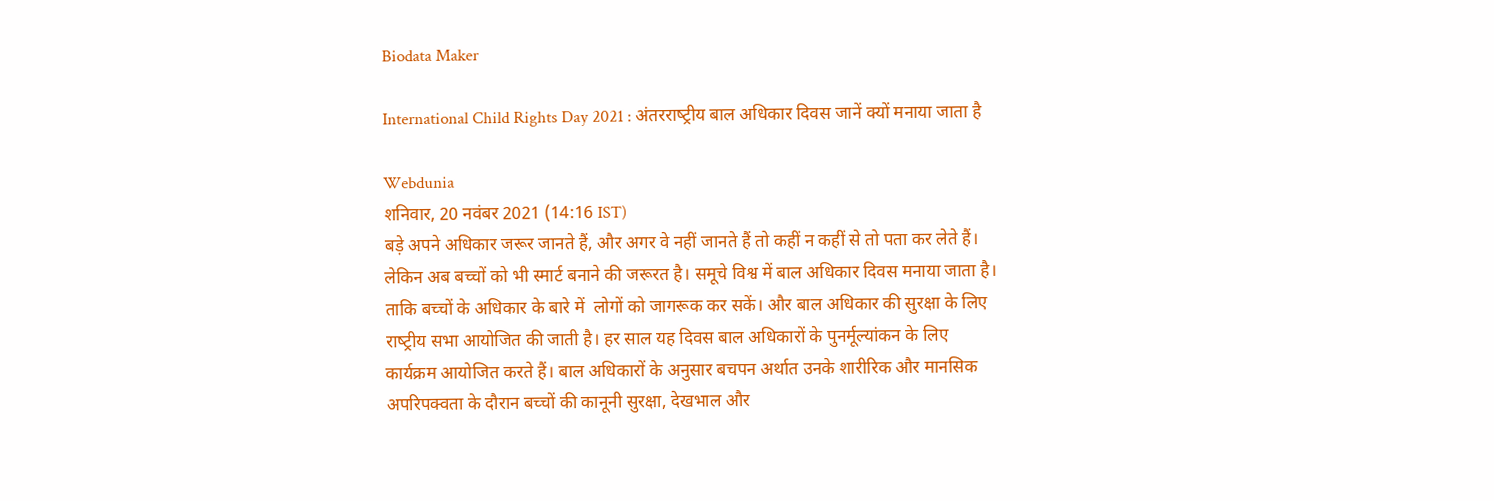Biodata Maker

International Child Rights Day 2021 : अंतरराष्‍ट्रीय बाल अधिकार दिवस जानें क्यों मनाया जाता है

Webdunia
शनिवार, 20 नवंबर 2021 (14:16 IST)
बड़े अपने अधिकार जरूर जानते हैं, और अगर वे नहीं जानते हैं तो कहीं न कहीं से तो पता कर लेते हैं। लेकिन अब बच्चों को भी स्मार्ट बनाने की जरूरत है। समूचे विश्व में बाल अधिकार दिवस मनाया जाता है। ताकि बच्चों के अधिकार के बारे में  लोगों को जागरूक कर सकें। और बाल अधिकार की सुरक्षा के लिए राष्‍ट्रीय सभा आयोजित की जाती है। हर साल यह दिवस बाल अधिकारों के पुनर्मूल्यांकन के लिए कार्यक्रम आयोजित करते हैं। बाल अधिकारों के अनुसार बचपन अर्थात उनके शारीरिक और मानसिक अपरिपक्वता के दौरान बच्चों की कानूनी सुरक्षा, देखभाल और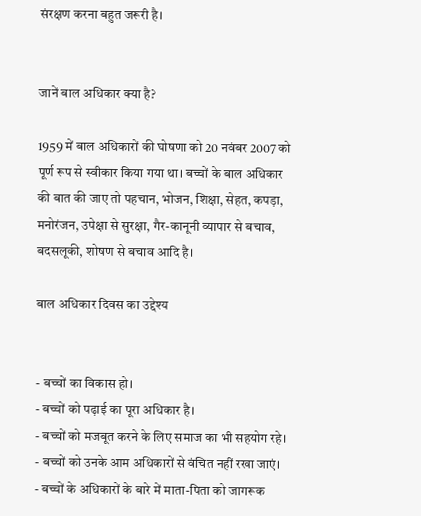संरक्षण करना बहुत जरूरी है।


जानें बाल अधिकार क्‍या है?

1959 में बाल अधिकारों की घोषणा को 20 नवंबर 2007 को पूर्ण रूप से स्वीकार किया गया था। बच्चों के बाल अधिकार की बात की जाए तो पहचान, भोजन, शिक्षा, सेहत, कपड़ा, मनोरंजन, उपेक्षा से सुरक्षा, गैर-कानूनी व्यापार से बचाव, बदसलूकी, शोषण से बचाव आदि है।

बाल अधिकार दिवस का उद्देश्य


- बच्‍चों का विकास हो।
- बच्चों को पढ़ाई का पूरा अधिकार है।
- बच्‍चों को मजबूत करने के लिए समाज का भी सहयोग रहे।
- बच्‍चों को उनके आम अधिकारों से वंचित नहीं रखा जाएं।
- बच्चों के अधिकारों के बारे में माता-पिता को जागरूक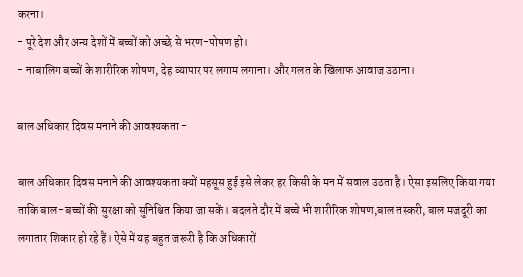करना।
- पूरे देश और अन्य देशों में बच्चों को अच्छे से भरण-पोषण हो।
- नाबालिग बच्चों के शारीरिक शोषण, देह व्यापार पर लगाम लगाना। और गलत के खिलाफ आवाज उठाना।

बाल अधिकार दिवस मनाने की आवश्यकता -

बाल अधिकार दिवस मनाने की आवश्‍यकता क्‍यों महसूस हुई इसे लेकर हर किसी के मन में सवाल उठता है। ऐसा इसलिए किया गया ताकि बाल-बच्‍चों की सुरक्षा को सुनिश्चित किया जा सकें। बदलते दौर में बच्चे भी शारीरिक शोषण,बाल तस्करी, बाल मजदूरी का लगातार शिकार हो रहे हैं। ऐसे में यह बहुत जरूरी है कि अधिकारों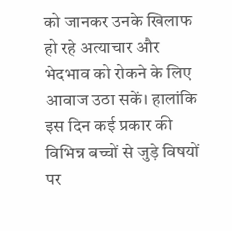को जानकर उनके खिलाफ हो रहे अत्याचार और भेदभाव को रोकने के लिए आवाज उठा सकें। हालांकि इस दिन कई प्रकार की विभिन्न बच्चों से जुड़े विषयों पर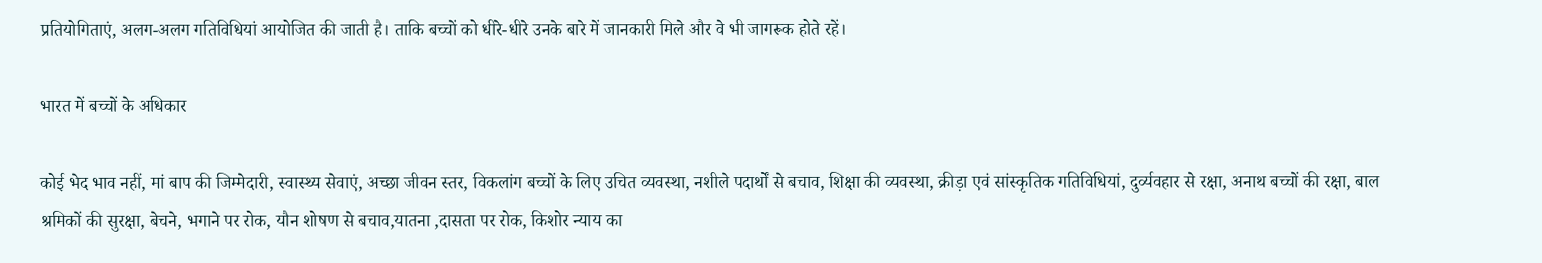प्रतियोगिताएं, अलग-अलग गतिविधियां आयोजित की जाती है। ताकि बच्‍चों को धीरे-धीरे उनके बारे में जानकारी मिले और वे भी जागरूक होते रहें।

भारत में बच्चों के अधिकार

कोई भेद भाव नहीं, मां बाप की जिम्मेदारी, स्वास्थ्य सेवाएं, अच्छा जीवन स्तर, विकलांग बच्चों के लिए उचित व्यवस्था, नशीले पदार्थों से बचाव, शिक्षा की व्यवस्था, क्रीड़ा एवं सांस्कृतिक गतिविधियां, दुर्व्यवहार से रक्षा, अनाथ बच्चों की रक्षा, बाल श्रमिकों की सुरक्षा, बेचने, भगाने पर रोक, यौन शोषण से बचाव,यातना ,दासता पर रोक, किशोर न्याय का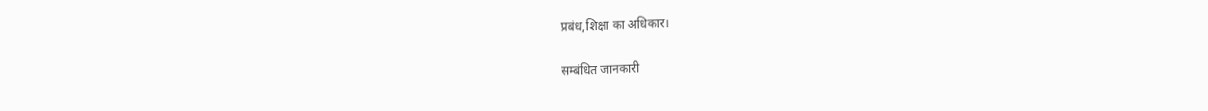प्रबंध,शिक्षा का अधिकार।

सम्बंधित जानकारी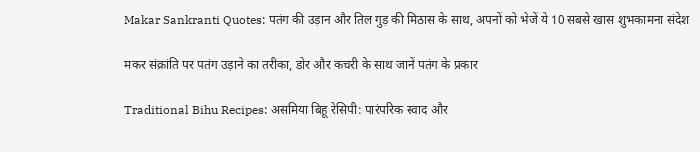Makar Sankranti Quotes: पतंग की उड़ान और तिल गुड़ की मिठास के साथ, अपनों को भेजें ये 10 सबसे खास शुभकामना संदेश

मकर संक्रांति पर पतंग उड़ाने का तरीका, डोर और कचरी के साथ जानें पतंग के प्रकार

Traditional Bihu Recipes: असमिया बिहू रेसिपी: पारंपरिक स्वाद और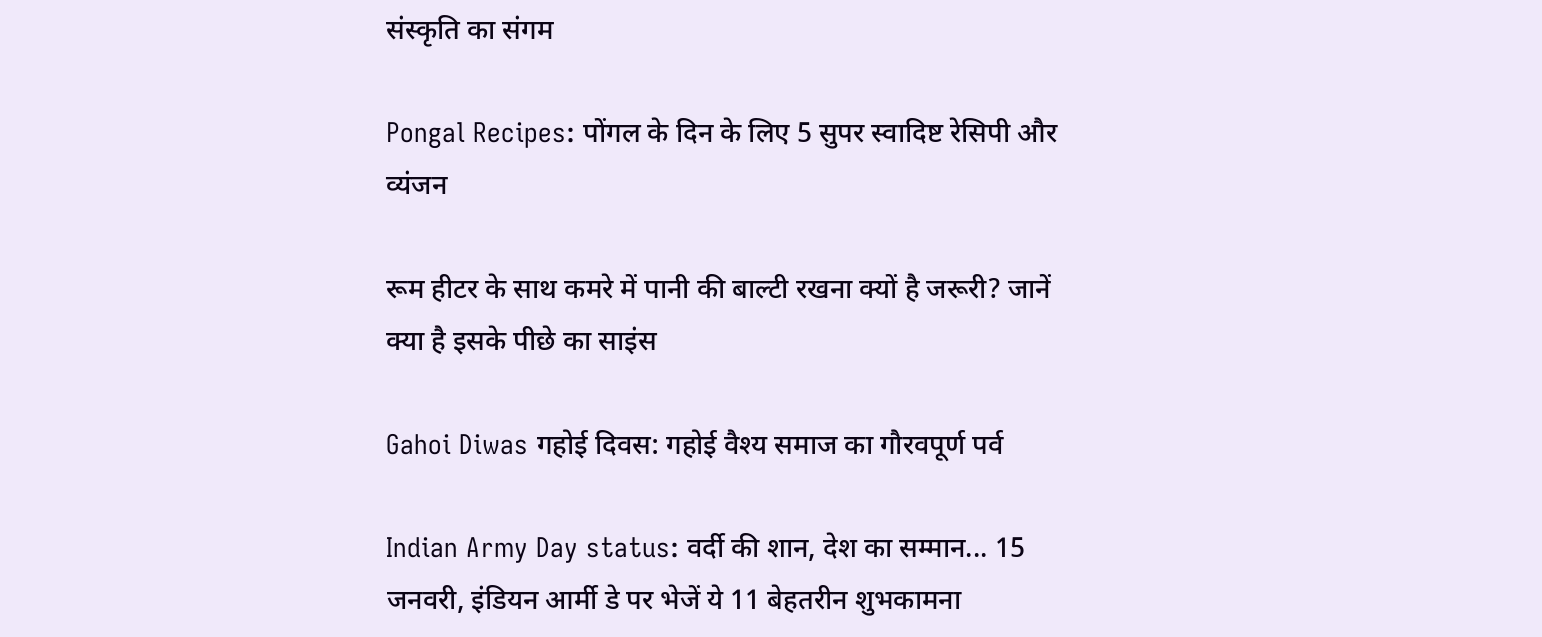संस्कृति का संगम

Pongal Recipes: पोंगल के दिन के लिए 5 सुपर स्वादिष्ट रेसिपी और व्यंजन

रूम हीटर के साथ कमरे में पानी की बाल्टी रखना क्यों है जरूरी? जानें क्या है इसके पीछे का साइंस

Gahoi Diwas गहोई दिवस: गहोई वैश्य समाज का गौरवपूर्ण पर्व

Indian Army Day status: वर्दी की शान, देश का सम्मान... 15 जनवरी, इंडियन आर्मी डे पर भेजें ये 11 बेहतरीन शुभकामना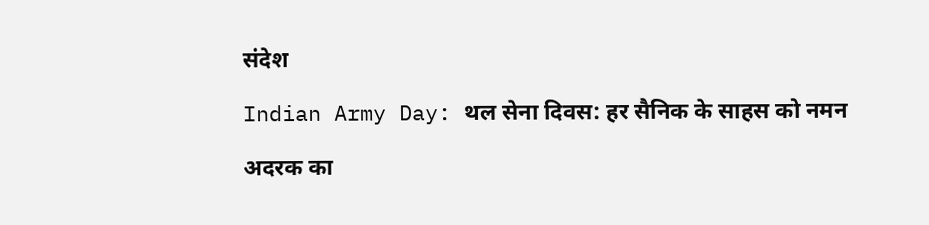संदेश

Indian Army Day: थल सेना दिवस: हर सैनिक के साहस को नमन

अदरक का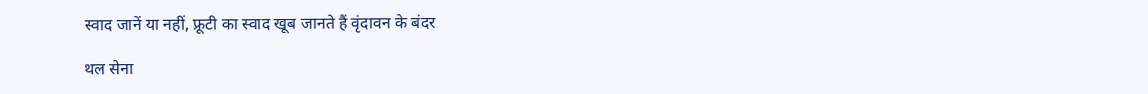स्वाद जानें या नहीं, फ्रूटी का स्वाद खूब जानते हैं वृंदावन के बंदर

थल सेना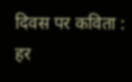दिवस पर कविता : हर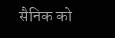सैनिक को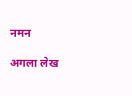नमन

अगला लेख